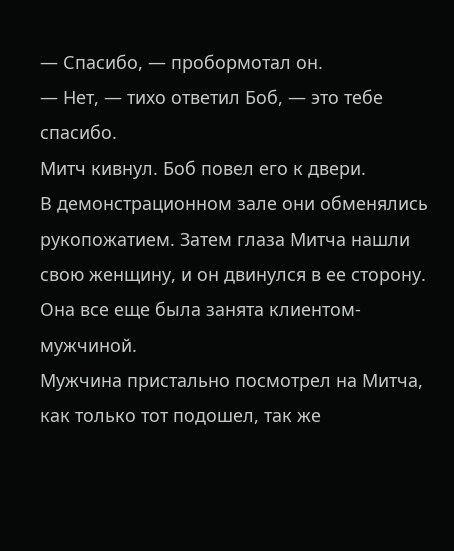— Спасибо, — пробормотал он.
— Нет, — тихо ответил Боб, — это тебе спасибо.
Митч кивнул. Боб повел его к двери.
В демонстрационном зале они обменялись рукопожатием. Затем глаза Митча нашли свою женщину, и он двинулся в ее сторону.
Она все еще была занята клиентом-мужчиной.
Мужчина пристально посмотрел на Митча, как только тот подошел, так же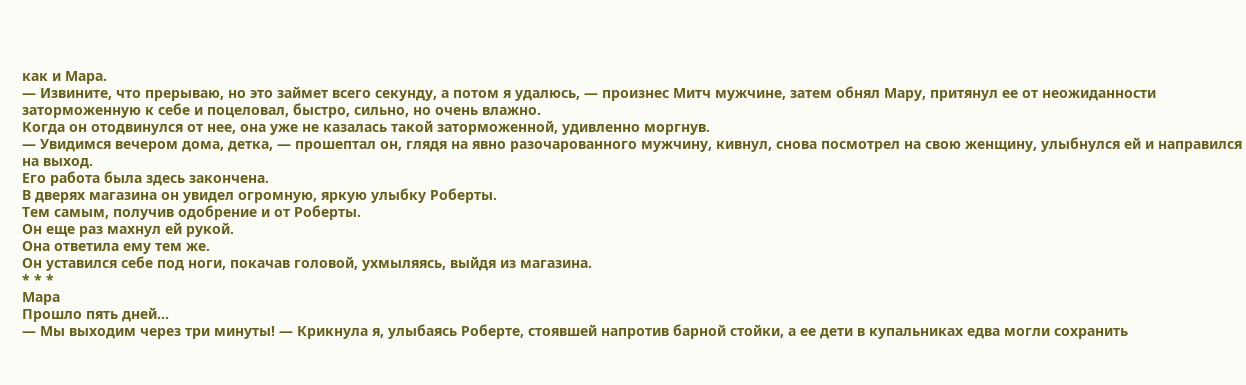как и Мара.
— Извините, что прерываю, но это займет всего секунду, а потом я удалюсь, — произнес Митч мужчине, затем обнял Мару, притянул ее от неожиданности заторможенную к себе и поцеловал, быстро, сильно, но очень влажно.
Когда он отодвинулся от нее, она уже не казалась такой заторможенной, удивленно моргнув.
— Увидимся вечером дома, детка, — прошептал он, глядя на явно разочарованного мужчину, кивнул, снова посмотрел на свою женщину, улыбнулся ей и направился на выход.
Его работа была здесь закончена.
В дверях магазина он увидел огромную, яркую улыбку Роберты.
Тем самым, получив одобрение и от Роберты.
Он еще раз махнул ей рукой.
Она ответила ему тем же.
Он уставился себе под ноги, покачав головой, ухмыляясь, выйдя из магазина.
* * *
Мара
Прошло пять дней…
— Мы выходим через три минуты! — Крикнула я, улыбаясь Роберте, стоявшей напротив барной стойки, а ее дети в купальниках едва могли сохранить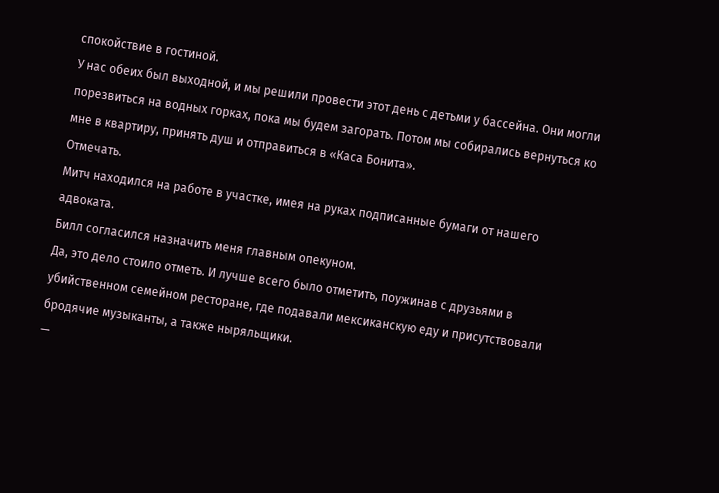спокойствие в гостиной.
У нас обеих был выходной, и мы решили провести этот день с детьми у бассейна. Они могли порезвиться на водных горках, пока мы будем загорать. Потом мы собирались вернуться ко мне в квартиру, принять душ и отправиться в «Каса Бонита».
Отмечать.
Митч находился на работе в участке, имея на руках подписанные бумаги от нашего адвоката.
Билл согласился назначить меня главным опекуном.
Да, это дело стоило отметь. И лучше всего было отметить, поужинав с друзьями в убийственном семейном ресторане, где подавали мексиканскую еду и присутствовали бродячие музыканты, а также ныряльщики.
—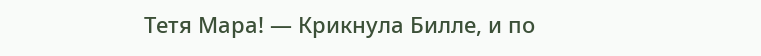Тетя Мара! — Крикнула Билле, и по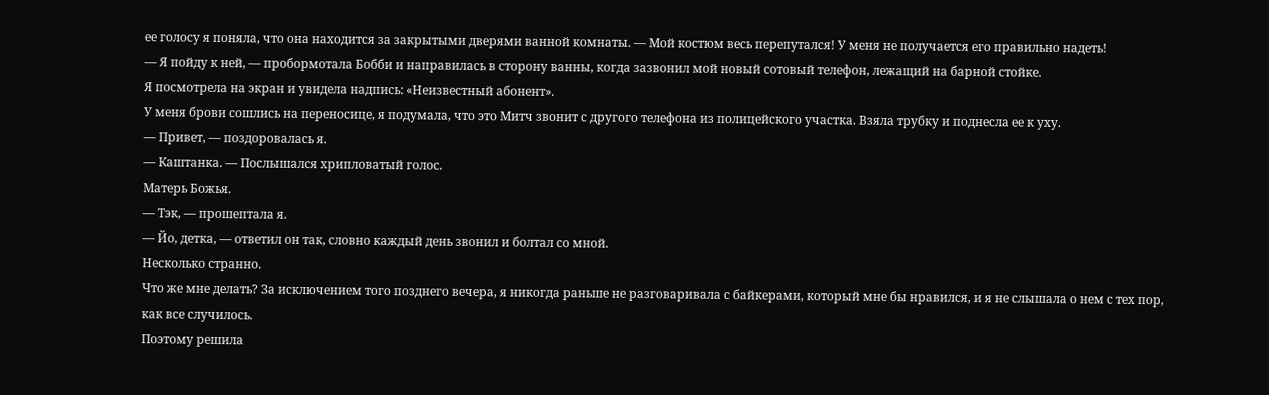ее голосу я поняла, что она находится за закрытыми дверями ванной комнаты. — Мой костюм весь перепутался! У меня не получается его правильно надеть!
— Я пойду к ней, — пробормотала Бобби и направилась в сторону ванны, когда зазвонил мой новый сотовый телефон, лежащий на барной стойке.
Я посмотрела на экран и увидела надпись: «Неизвестный абонент».
У меня брови сошлись на переносице, я подумала, что это Митч звонит с другого телефона из полицейского участка. Взяла трубку и поднесла ее к уху.
— Привет, — поздоровалась я.
— Каштанка. — Послышался хрипловатый голос.
Матерь Божья.
— Тэк, — прошептала я.
— Йо, детка, — ответил он так, словно каждый день звонил и болтал со мной.
Несколько странно.
Что же мне делать? За исключением того позднего вечера, я никогда раньше не разговаривала с байкерами, который мне бы нравился, и я не слышала о нем с тех пор, как все случилось.
Поэтому решила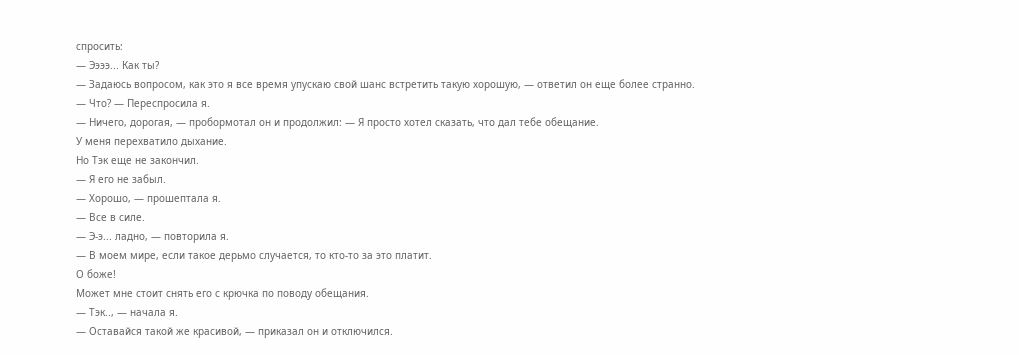спросить:
— Ээээ... Как ты?
— Задаюсь вопросом, как это я все время упускаю свой шанс встретить такую хорошую, — ответил он еще более странно.
— Что? — Переспросила я.
— Ничего, дорогая, — пробормотал он и продолжил: — Я просто хотел сказать, что дал тебе обещание.
У меня перехватило дыхание.
Но Тэк еще не закончил.
— Я его не забыл.
— Хорошо, — прошептала я.
— Все в силе.
— Э-э... ладно, — повторила я.
— В моем мире, если такое дерьмо случается, то кто-то за это платит.
О боже!
Может мне стоит снять его с крючка по поводу обещания.
— Тэк.., — начала я.
— Оставайся такой же красивой, — приказал он и отключился.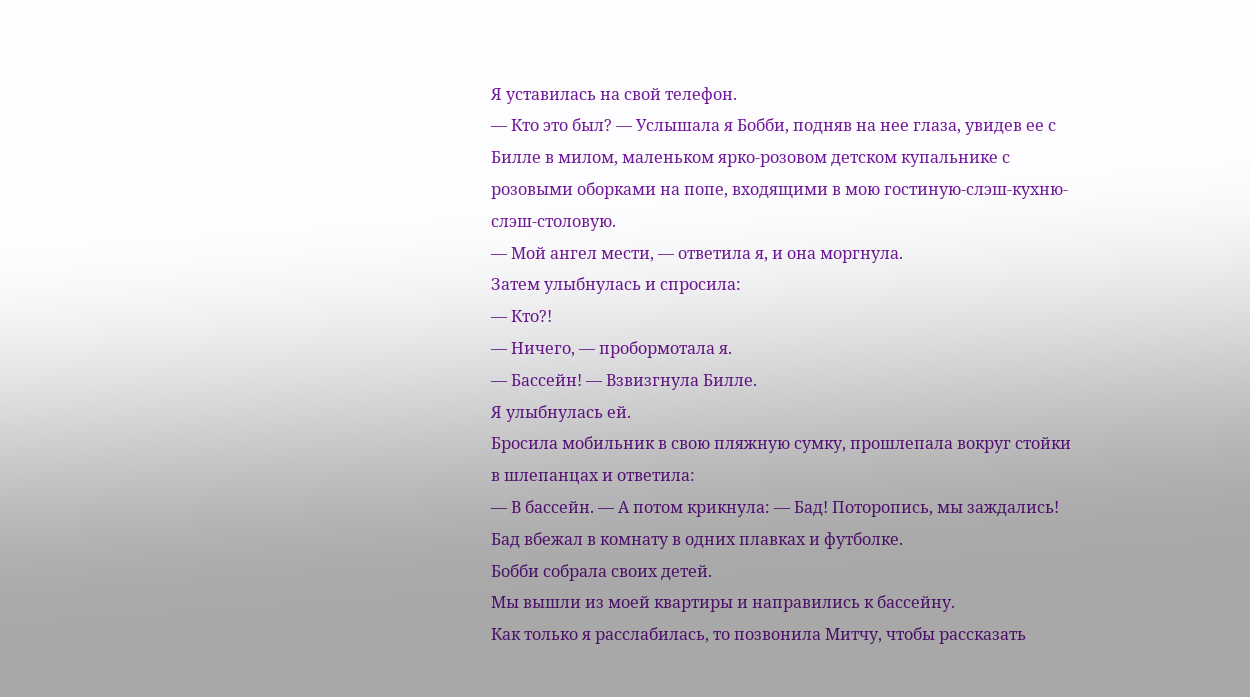Я уставилась на свой телефон.
— Кто это был? — Услышала я Бобби, подняв на нее глаза, увидев ее с Билле в милом, маленьком ярко-розовом детском купальнике с розовыми оборками на попе, входящими в мою гостиную-слэш-кухню-слэш-столовую.
— Мой ангел мести, — ответила я, и она моргнула.
Затем улыбнулась и спросила:
— Кто?!
— Ничего, — пробормотала я.
— Бассейн! — Взвизгнула Билле.
Я улыбнулась ей.
Бросила мобильник в свою пляжную сумку, прошлепала вокруг стойки в шлепанцах и ответила:
— В бассейн. — А потом крикнула: — Бад! Поторопись, мы заждались!
Бад вбежал в комнату в одних плавках и футболке.
Бобби собрала своих детей.
Мы вышли из моей квартиры и направились к бассейну.
Как только я расслабилась, то позвонила Митчу, чтобы рассказать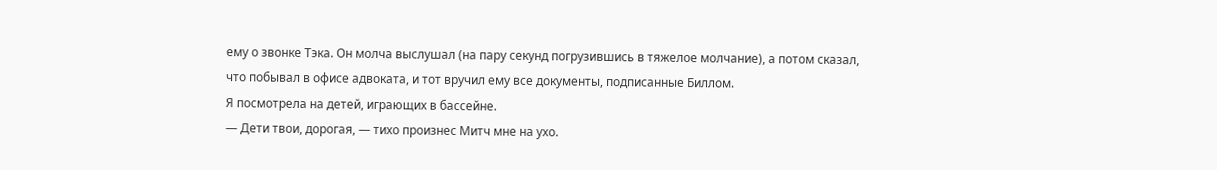ему о звонке Тэка. Он молча выслушал (на пару секунд погрузившись в тяжелое молчание), а потом сказал, что побывал в офисе адвоката, и тот вручил ему все документы, подписанные Биллом.
Я посмотрела на детей, играющих в бассейне.
— Дети твои, дорогая, — тихо произнес Митч мне на ухо.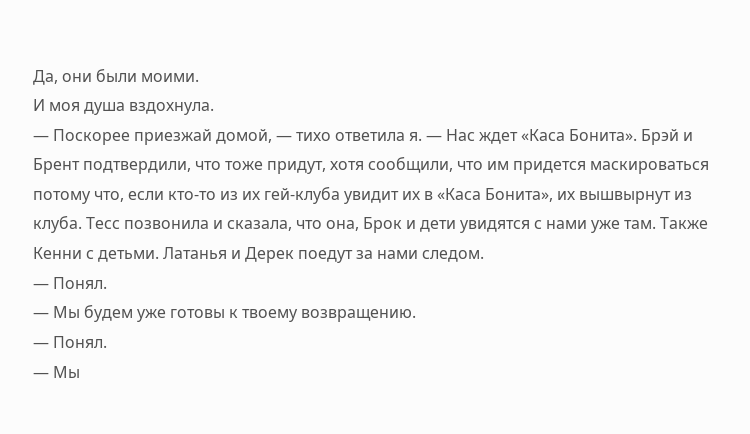Да, они были моими.
И моя душа вздохнула.
— Поскорее приезжай домой, — тихо ответила я. — Нас ждет «Каса Бонита». Брэй и Брент подтвердили, что тоже придут, хотя сообщили, что им придется маскироваться потому что, если кто-то из их гей-клуба увидит их в «Каса Бонита», их вышвырнут из клуба. Тесс позвонила и сказала, что она, Брок и дети увидятся с нами уже там. Также Кенни с детьми. Латанья и Дерек поедут за нами следом.
— Понял.
— Мы будем уже готовы к твоему возвращению.
— Понял.
— Мы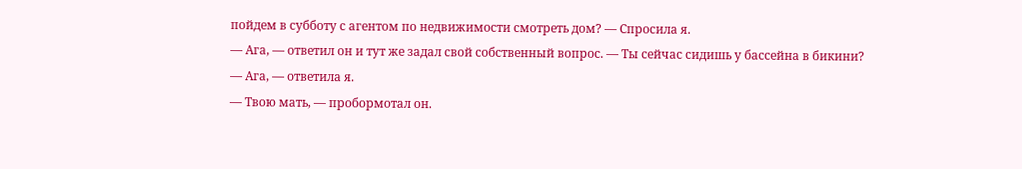пойдем в субботу с агентом по недвижимости смотреть дом? — Спросила я.
— Ага, — ответил он и тут же задал свой собственный вопрос. — Ты сейчас сидишь у бассейна в бикини?
— Ага, — ответила я.
— Твою мать, — пробормотал он.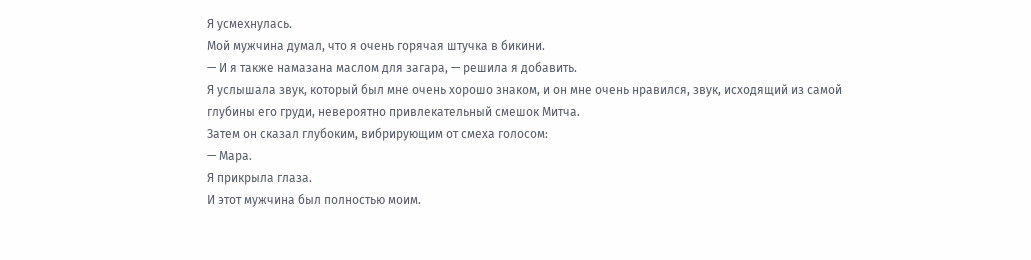Я усмехнулась.
Мой мужчина думал, что я очень горячая штучка в бикини.
— И я также намазана маслом для загара, — решила я добавить.
Я услышала звук, который был мне очень хорошо знаком, и он мне очень нравился, звук, исходящий из самой глубины его груди, невероятно привлекательный смешок Митча.
Затем он сказал глубоким, вибрирующим от смеха голосом:
— Мара.
Я прикрыла глаза.
И этот мужчина был полностью моим.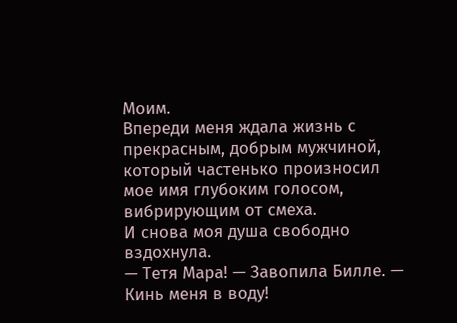Моим.
Впереди меня ждала жизнь с прекрасным, добрым мужчиной, который частенько произносил мое имя глубоким голосом, вибрирующим от смеха.
И снова моя душа свободно вздохнула.
— Тетя Мара! — Завопила Билле. — Кинь меня в воду!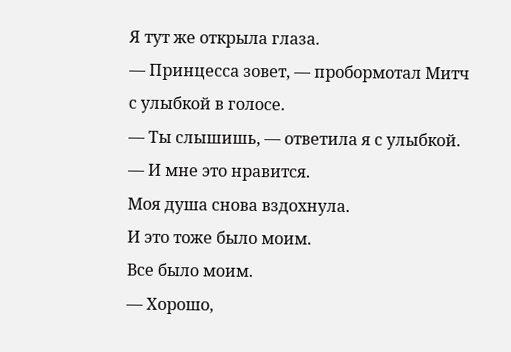Я тут же открыла глаза.
— Принцесса зовет, — пробормотал Митч с улыбкой в голосе.
— Ты слышишь, — ответила я с улыбкой.
— И мне это нравится.
Моя душа снова вздохнула.
И это тоже было моим.
Все было моим.
— Хорошо,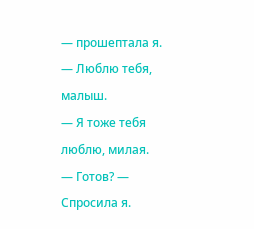— прошептала я. — Люблю тебя, малыш.
— Я тоже тебя люблю, милая.
— Готов? — Спросила я.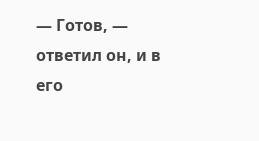— Готов, — ответил он, и в его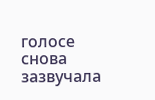голосе снова зазвучала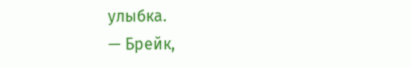улыбка.
— Брейк,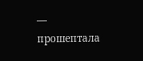— прошептала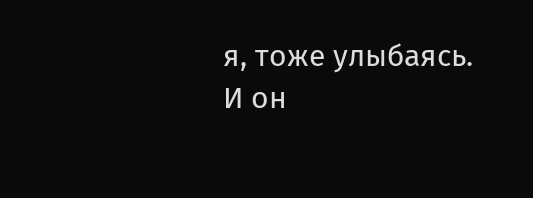я, тоже улыбаясь.
И он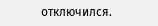отключился.